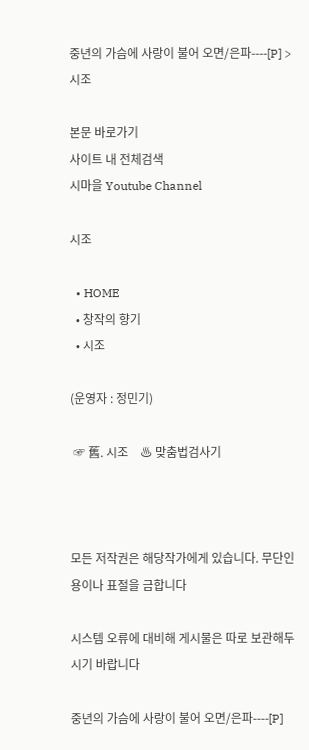중년의 가슴에 사랑이 불어 오면/은파----[P] > 시조

본문 바로가기
사이트 내 전체검색
시마을 Youtube Channel

시조

  • HOME
  • 창작의 향기
  • 시조

(운영자 : 정민기)

 ☞ 舊. 시조    ♨ 맞춤법검사기



모든 저작권은 해당작가에게 있습니다. 무단인용이나 표절을 금합니다

시스템 오류에 대비해 게시물은 따로 보관해두시기 바랍니다

중년의 가슴에 사랑이 불어 오면/은파----[P]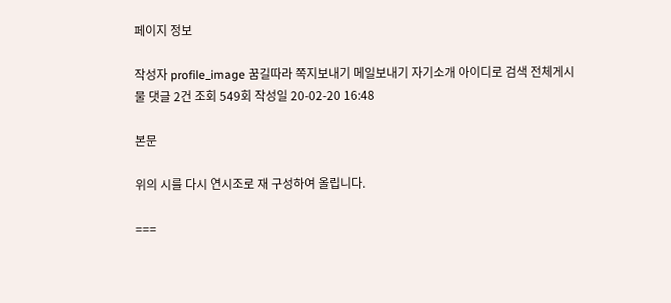페이지 정보

작성자 profile_image 꿈길따라 쪽지보내기 메일보내기 자기소개 아이디로 검색 전체게시물 댓글 2건 조회 549회 작성일 20-02-20 16:48

본문

위의 시를 다시 연시조로 재 구성하여 올립니다.

===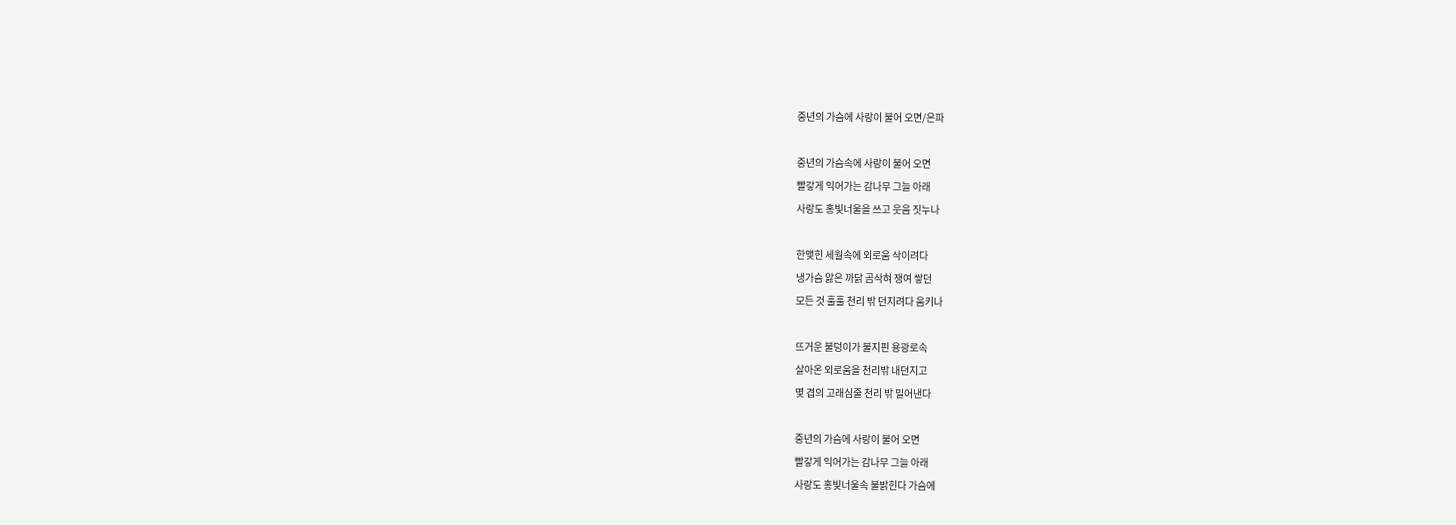중년의 가슴에 사랑이 불어 오면/은파

중년의 가슴속에 사랑이 불어 오면
빨갛게 익어가는 감나무 그늘 아래
사랑도 홍빛너울을 쓰고 웃음 짓누나

한맺힌 세월속에 외로움 삭이려다
냉가슴 앓은 까닭 곰삭혀 쟁여 쌓던
모든 것 훌훌 천리 밖 던지려다 움키나

뜨거운 불덩이가 불지핀 용광로속
살아온 외로움을 천리밖 내던지고
몇 겹의 고래심줄 천리 밖 밀어낸다

중년의 가슴에 사랑이 불어 오면
빨갛게 익어가는 감나무 그늘 아래
사랑도 홍빛너울속 불밝힌다 가슴에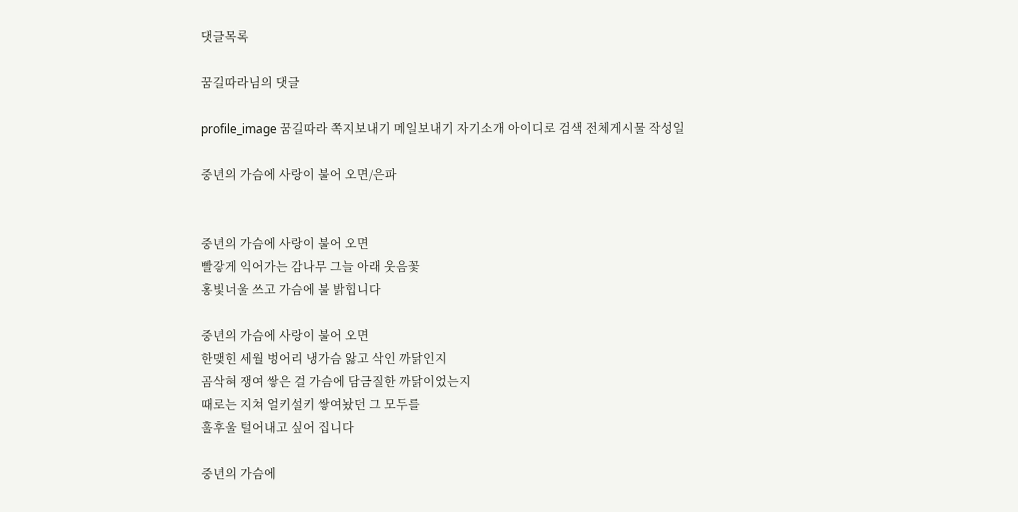댓글목록

꿈길따라님의 댓글

profile_image 꿈길따라 쪽지보내기 메일보내기 자기소개 아이디로 검색 전체게시물 작성일

중년의 가슴에 사랑이 불어 오면/은파


중년의 가슴에 사랑이 불어 오면
빨갛게 익어가는 감나무 그늘 아래 웃음꽃
홍빛너울 쓰고 가슴에 불 밝힙니다

중년의 가슴에 사랑이 불어 오면
한맺힌 세월 벙어리 냉가슴 앓고 삭인 까닭인지
곰삭혀 쟁여 쌓은 걸 가슴에 담금질한 까닭이었는지
때로는 지쳐 얼키설키 쌓여놨던 그 모두를
훌후울 털어내고 싶어 집니다

중년의 가슴에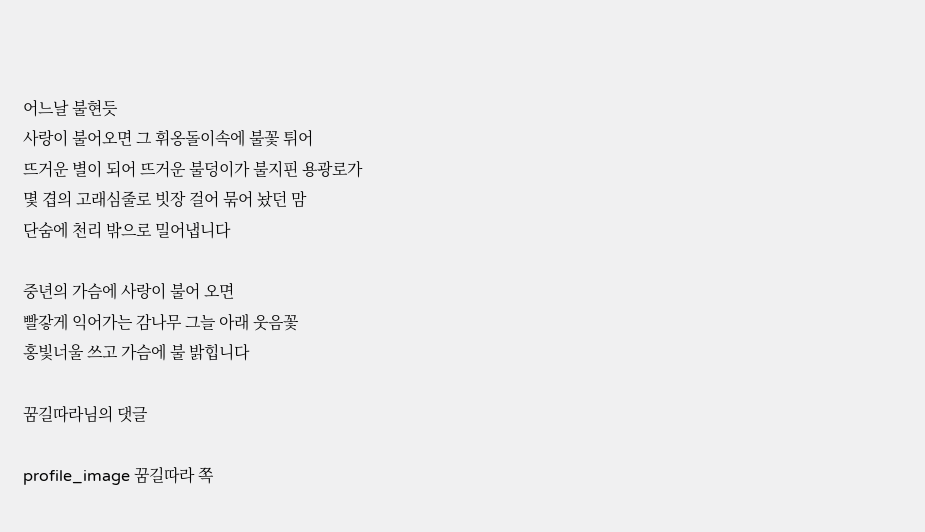어느날 불현듯
사랑이 불어오면 그 휘옹돌이속에 불꽃 튀어
뜨거운 별이 되어 뜨거운 불덩이가 불지핀 용광로가
몇 겹의 고래심줄로 빗장 걸어 묶어 놨던 맘
단숨에 천리 밖으로 밀어냅니다

중년의 가슴에 사랑이 불어 오면
빨갛게 익어가는 감나무 그늘 아래 웃음꽃
홍빛너울 쓰고 가슴에 불 밝힙니다

꿈길따라님의 댓글

profile_image 꿈길따라 쪽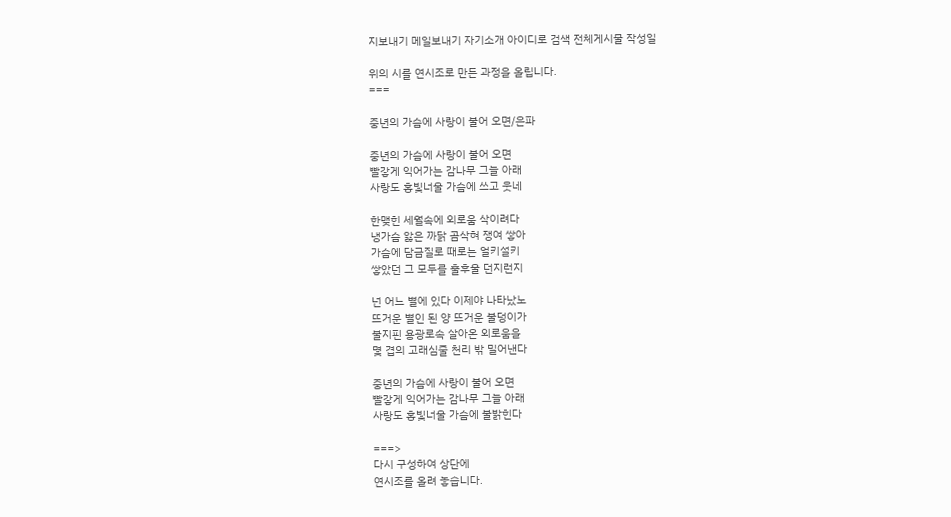지보내기 메일보내기 자기소개 아이디로 검색 전체게시물 작성일

위의 시를 연시조로 만든 과정을 올립니다.
===

중년의 가슴에 사랑이 불어 오면/은파

중년의 가슴에 사랑이 불어 오면
빨갛게 익어가는 감나무 그늘 아래
사랑도 홍빛너울 가슴에 쓰고 웃네

한맺힌 세월속에 외로움 삭이려다
냉가슴 앓은 까닭 곰삭혀 쟁여 쌓아
가슴에 담금질로 때로는 얼키설키
쌓았던 그 모두를 훌후울 던지런지

넌 어느 별에 있다 이제야 나타났노
뜨거운 별인 된 양 뜨거운 불덩이가
불지핀 용광로속 살아온 외로움을
몇 겹의 고래심줄 천리 밖 밀어낸다

중년의 가슴에 사랑이 불어 오면
빨갛게 익어가는 감나무 그늘 아래
사랑도 홍빛너울 가슴에 불밝힌다

===>
다시 구성하여 상단에
연시조를 올려 놓습니다.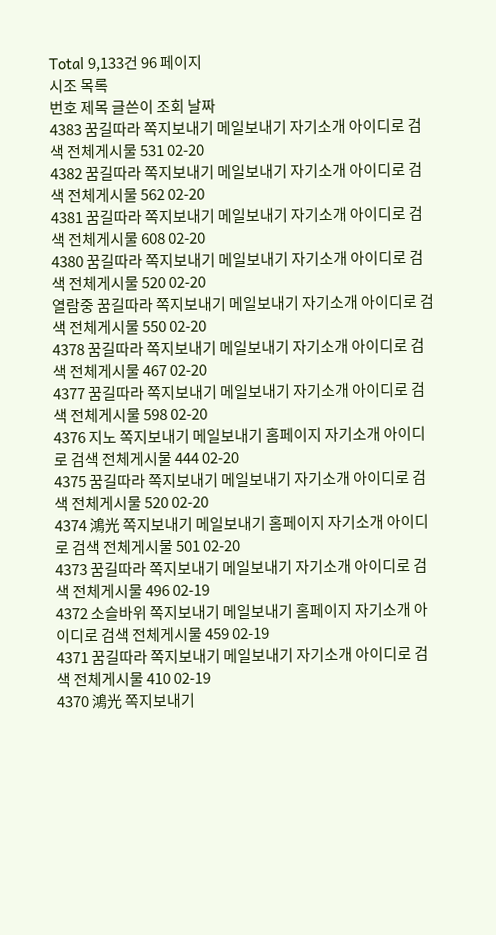Total 9,133건 96 페이지
시조 목록
번호 제목 글쓴이 조회 날짜
4383 꿈길따라 쪽지보내기 메일보내기 자기소개 아이디로 검색 전체게시물 531 02-20
4382 꿈길따라 쪽지보내기 메일보내기 자기소개 아이디로 검색 전체게시물 562 02-20
4381 꿈길따라 쪽지보내기 메일보내기 자기소개 아이디로 검색 전체게시물 608 02-20
4380 꿈길따라 쪽지보내기 메일보내기 자기소개 아이디로 검색 전체게시물 520 02-20
열람중 꿈길따라 쪽지보내기 메일보내기 자기소개 아이디로 검색 전체게시물 550 02-20
4378 꿈길따라 쪽지보내기 메일보내기 자기소개 아이디로 검색 전체게시물 467 02-20
4377 꿈길따라 쪽지보내기 메일보내기 자기소개 아이디로 검색 전체게시물 598 02-20
4376 지노 쪽지보내기 메일보내기 홈페이지 자기소개 아이디로 검색 전체게시물 444 02-20
4375 꿈길따라 쪽지보내기 메일보내기 자기소개 아이디로 검색 전체게시물 520 02-20
4374 鴻光 쪽지보내기 메일보내기 홈페이지 자기소개 아이디로 검색 전체게시물 501 02-20
4373 꿈길따라 쪽지보내기 메일보내기 자기소개 아이디로 검색 전체게시물 496 02-19
4372 소슬바위 쪽지보내기 메일보내기 홈페이지 자기소개 아이디로 검색 전체게시물 459 02-19
4371 꿈길따라 쪽지보내기 메일보내기 자기소개 아이디로 검색 전체게시물 410 02-19
4370 鴻光 쪽지보내기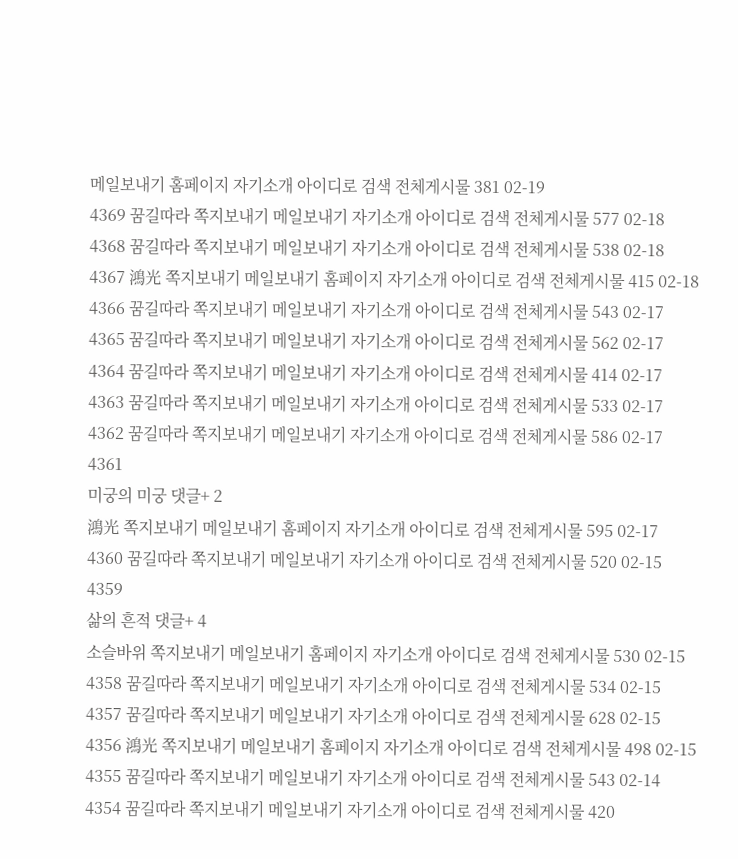메일보내기 홈페이지 자기소개 아이디로 검색 전체게시물 381 02-19
4369 꿈길따라 쪽지보내기 메일보내기 자기소개 아이디로 검색 전체게시물 577 02-18
4368 꿈길따라 쪽지보내기 메일보내기 자기소개 아이디로 검색 전체게시물 538 02-18
4367 鴻光 쪽지보내기 메일보내기 홈페이지 자기소개 아이디로 검색 전체게시물 415 02-18
4366 꿈길따라 쪽지보내기 메일보내기 자기소개 아이디로 검색 전체게시물 543 02-17
4365 꿈길따라 쪽지보내기 메일보내기 자기소개 아이디로 검색 전체게시물 562 02-17
4364 꿈길따라 쪽지보내기 메일보내기 자기소개 아이디로 검색 전체게시물 414 02-17
4363 꿈길따라 쪽지보내기 메일보내기 자기소개 아이디로 검색 전체게시물 533 02-17
4362 꿈길따라 쪽지보내기 메일보내기 자기소개 아이디로 검색 전체게시물 586 02-17
4361
미궁의 미궁 댓글+ 2
鴻光 쪽지보내기 메일보내기 홈페이지 자기소개 아이디로 검색 전체게시물 595 02-17
4360 꿈길따라 쪽지보내기 메일보내기 자기소개 아이디로 검색 전체게시물 520 02-15
4359
삶의 흔적 댓글+ 4
소슬바위 쪽지보내기 메일보내기 홈페이지 자기소개 아이디로 검색 전체게시물 530 02-15
4358 꿈길따라 쪽지보내기 메일보내기 자기소개 아이디로 검색 전체게시물 534 02-15
4357 꿈길따라 쪽지보내기 메일보내기 자기소개 아이디로 검색 전체게시물 628 02-15
4356 鴻光 쪽지보내기 메일보내기 홈페이지 자기소개 아이디로 검색 전체게시물 498 02-15
4355 꿈길따라 쪽지보내기 메일보내기 자기소개 아이디로 검색 전체게시물 543 02-14
4354 꿈길따라 쪽지보내기 메일보내기 자기소개 아이디로 검색 전체게시물 420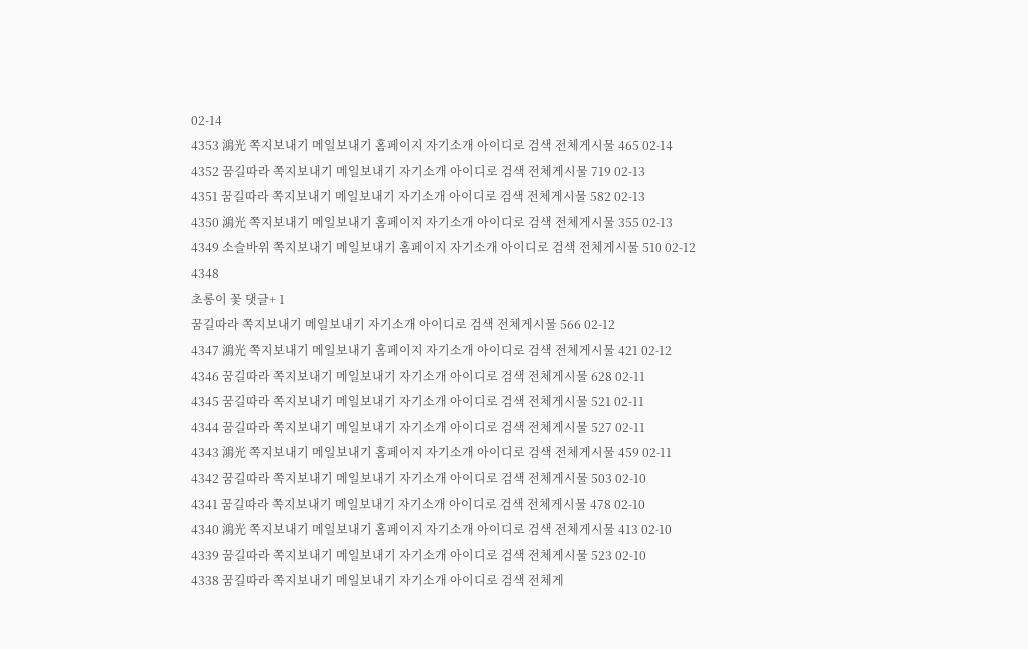02-14
4353 鴻光 쪽지보내기 메일보내기 홈페이지 자기소개 아이디로 검색 전체게시물 465 02-14
4352 꿈길따라 쪽지보내기 메일보내기 자기소개 아이디로 검색 전체게시물 719 02-13
4351 꿈길따라 쪽지보내기 메일보내기 자기소개 아이디로 검색 전체게시물 582 02-13
4350 鴻光 쪽지보내기 메일보내기 홈페이지 자기소개 아이디로 검색 전체게시물 355 02-13
4349 소슬바위 쪽지보내기 메일보내기 홈페이지 자기소개 아이디로 검색 전체게시물 510 02-12
4348
초롱이 꽃 댓글+ 1
꿈길따라 쪽지보내기 메일보내기 자기소개 아이디로 검색 전체게시물 566 02-12
4347 鴻光 쪽지보내기 메일보내기 홈페이지 자기소개 아이디로 검색 전체게시물 421 02-12
4346 꿈길따라 쪽지보내기 메일보내기 자기소개 아이디로 검색 전체게시물 628 02-11
4345 꿈길따라 쪽지보내기 메일보내기 자기소개 아이디로 검색 전체게시물 521 02-11
4344 꿈길따라 쪽지보내기 메일보내기 자기소개 아이디로 검색 전체게시물 527 02-11
4343 鴻光 쪽지보내기 메일보내기 홈페이지 자기소개 아이디로 검색 전체게시물 459 02-11
4342 꿈길따라 쪽지보내기 메일보내기 자기소개 아이디로 검색 전체게시물 503 02-10
4341 꿈길따라 쪽지보내기 메일보내기 자기소개 아이디로 검색 전체게시물 478 02-10
4340 鴻光 쪽지보내기 메일보내기 홈페이지 자기소개 아이디로 검색 전체게시물 413 02-10
4339 꿈길따라 쪽지보내기 메일보내기 자기소개 아이디로 검색 전체게시물 523 02-10
4338 꿈길따라 쪽지보내기 메일보내기 자기소개 아이디로 검색 전체게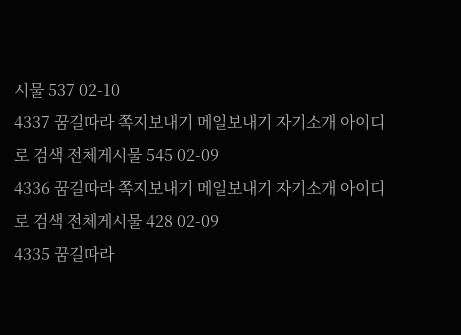시물 537 02-10
4337 꿈길따라 쪽지보내기 메일보내기 자기소개 아이디로 검색 전체게시물 545 02-09
4336 꿈길따라 쪽지보내기 메일보내기 자기소개 아이디로 검색 전체게시물 428 02-09
4335 꿈길따라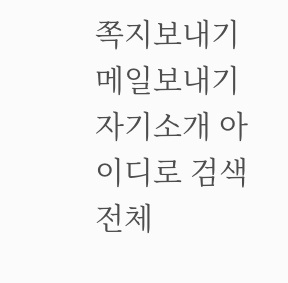쪽지보내기 메일보내기 자기소개 아이디로 검색 전체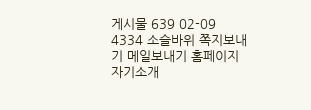게시물 639 02-09
4334 소슬바위 쪽지보내기 메일보내기 홈페이지 자기소개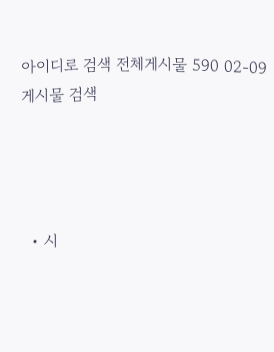아이디로 검색 전체게시물 590 02-09
게시물 검색




  • 시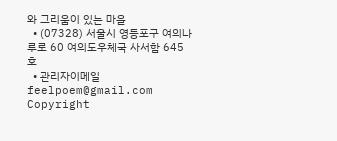와 그리움이 있는 마을
  • (07328) 서울시 영등포구 여의나루로 60 여의도우체국 사서함 645호
  • 관리자이메일 feelpoem@gmail.com
Copyright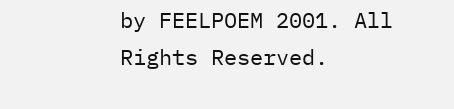by FEELPOEM 2001. All Rights Reserved.